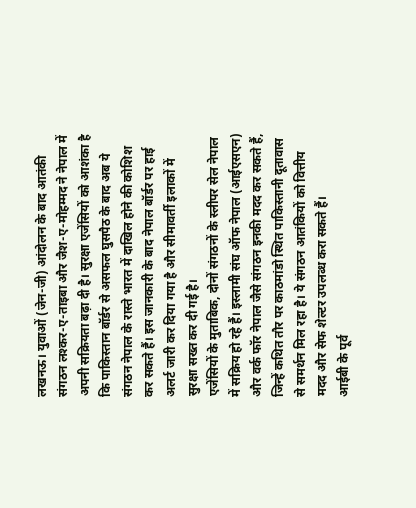लखनऊ। युवाओं (जेन-जी) आंदोलन के बाद आतंकी संगठन लश्कर-ए-ताइबा और जैश-ए-मोहम्मद ने नेपाल में अपनी सक्रियता बढ़ा दी है। सुरक्षा एजेंसियों को आशंका है कि पाकिस्तान बॉर्डर से असफल घुसपैठ के बाद अब ये संगठन नेपाल के रास्ते भारत में दाखिल होने की कोशिश कर सकते हैं। इस जानकारी के बाद नेपाल बॉर्डर पर हाई अलर्ट जारी कर दिया गया है और सीमावर्ती इलाकों में सुरक्षा सख्त कर दी गई है।
एजेंसियों के मुताबिक, दोनों संगठनों के स्लीपर सेल नेपाल में सक्रिय हो रहे हैं। इस्लामी संघ ऑफ नेपाल (आईएसएन) और वर्क फॉर नेपाल जैसे संगठन इनकी मदद कर सकते हैं, जिन्हें कथित तौर पर काठमांडो स्थित पाकिस्तानी दूतावास से समर्थन मिल रहा है। ये संगठन आतंकियों को वित्तीय मदद और सेफ शेल्टर उपलब्ध करा सकते हैं।
आईबी के पूर्व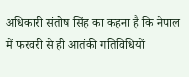अधिकारी संतोष सिंह का कहना है कि नेपाल में फरवरी से ही आतंकी गतिविधियों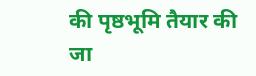की पृष्ठभूमि तैयार की जा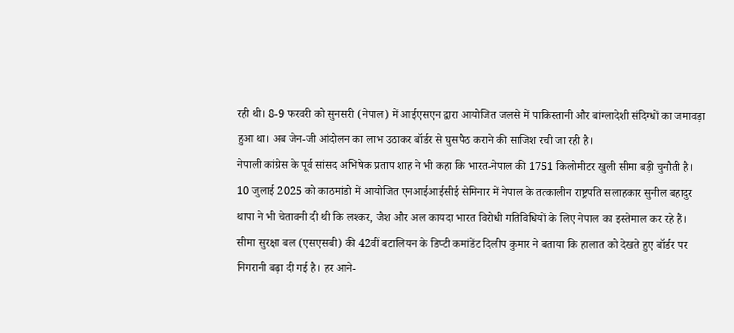रही थी। 8-9 फरवरी को सुनसरी (नेपाल) में आईएसएन द्वारा आयोजित जलसे में पाकिस्तानी और बांग्लादेशी संदिग्धों का जमावड़ा हुआ था। अब जेन-जी आंदोलन का लाभ उठाकर बॉर्डर से घुसपैठ कराने की साजिश रची जा रही है।
नेपाली कांग्रेस के पूर्व सांसद अभिषेक प्रताप शाह ने भी कहा कि भारत-नेपाल की 1751 किलोमीटर खुली सीमा बड़ी चुनौती है। 10 जुलाई 2025 को काठमांडो में आयोजित एनआईआईसीई सेमिनार में नेपाल के तत्कालीन राष्ट्रपति सलाहकार सुनील बहादुर थापा ने भी चेतावनी दी थी कि लश्कर, जैश और अल कायदा भारत विरोधी गतिविधियों के लिए नेपाल का इस्तेमाल कर रहे हैं।
सीमा सुरक्षा बल (एसएसबी) की 42वीं बटालियन के डिप्टी कमांडेंट दिलीप कुमार ने बताया कि हालात को देखते हुए बॉर्डर पर निगरानी बढ़ा दी गई है। हर आने-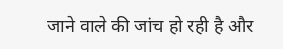जाने वाले की जांच हो रही है और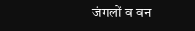जंगलों व वन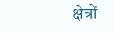क्षेत्रों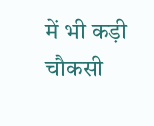में भी कड़ी चौकसी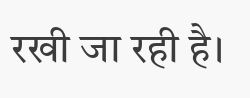रखी जा रही है।